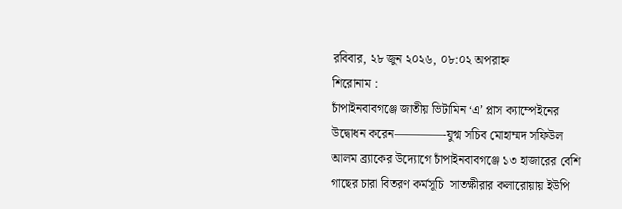রবিবার, ২৮ জুন ২০২৬, ০৮:০২ অপরাহ্ন
শিরোনাম :
চাঁপাইনবাবগঞ্জে জাতীয় ভিটামিন ‘এ’ প্লাস ক্যাম্পেইনের উদ্বোধন করেন————-যুগ্ম সচিব মোহাম্মদ সফিউল আলম ব্র্যাকের উদ্যোগে চাঁপাইনবাবগঞ্জে ১৩ হাজারের বেশি গাছের চারা বিতরণ কর্মসূচি  সাতক্ষীরার কলারোয়ায় ইউপি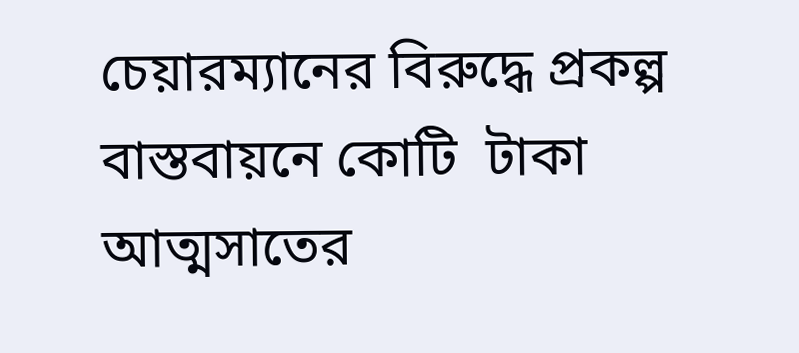চেয়ারম্যানের বিরুদ্ধে প্রকল্প বাস্তবায়নে কোটি  টাকা আত্মসাতের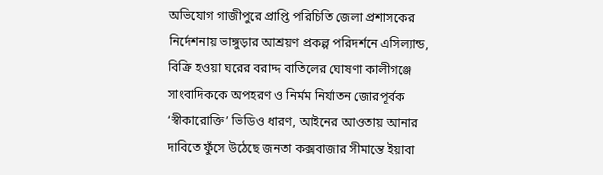অভিযোগ গাজীপুরে প্রাপ্তি পরিচিতি জেলা প্রশাসকের নির্দেশনায় ভাঙ্গুড়ার আশ্রয়ণ প্রকল্প পরিদর্শনে এসিল্যান্ড, বিক্রি হওয়া ঘরের বরাদ্দ বাতিলের ঘোষণা কালীগঞ্জে সাংবাদিককে অপহরণ ও নির্মম নির্যাতন জোরপূর্বক ‘স্বীকারোক্তি’ ভিডিও ধারণ, আইনের আওতায় আনার দাবিতে ফুঁসে উঠেছে জনতা কক্সবাজার সীমান্তে ইয়াবা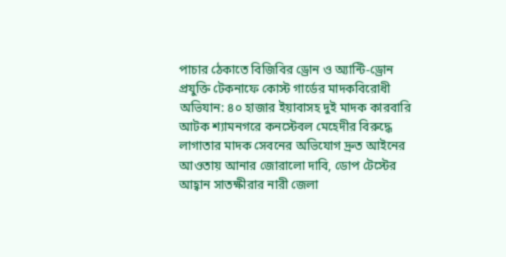পাচার ঠেকাতে বিজিবির ড্রোন ও অ্যান্টি-ড্রোন প্রযুক্তি টেকনাফে কোস্ট গার্ডের মাদকবিরোধী অভিযান: ৪০ হাজার ইয়াবাসহ দুই মাদক কারবারি আটক শ্যামনগরে কনস্টেবল মেহেদীর বিরুদ্ধে লাগাতার মাদক সেবনের অভিযোগ দ্রুত আইনের আওতায় আনার জোরালো দাবি, ডোপ টেস্টের আহ্বান সাতক্ষীরার নারী জেলা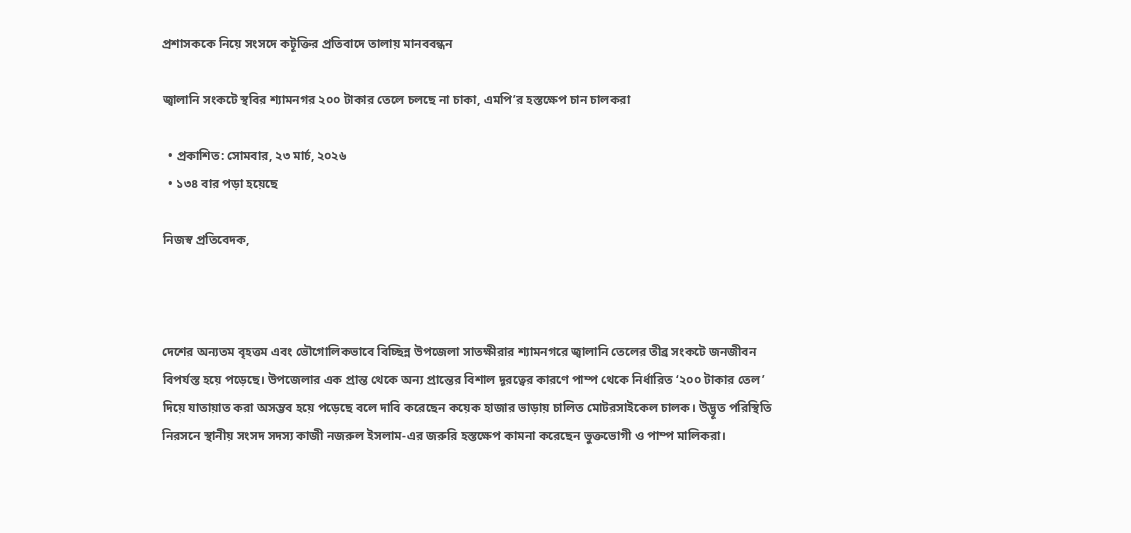প্রশাসককে নিয়ে সংসদে কটূক্তির প্রতিবাদে তালায় মানববন্ধন

জ্বালানি সংকটে স্থবির শ্যামনগর ২০০ টাকার তেলে চলছে না চাকা, এমপি’র হস্তক্ষেপ চান চালকরা

  • প্রকাশিত: সোমবার, ২৩ মার্চ, ২০২৬
  • ১৩৪ বার পড়া হয়েছে

নিজস্ব প্রতিবেদক,



দেশের অন্যতম বৃহত্তম এবং ভৌগোলিকভাবে বিচ্ছিন্ন উপজেলা সাতক্ষীরার শ্যামনগরে জ্বালানি তেলের তীব্র সংকটে জনজীবন বিপর্যস্ত হয়ে পড়েছে। উপজেলার এক প্রান্ত থেকে অন্য প্রান্তের বিশাল দূরত্বের কারণে পাম্প থেকে নির্ধারিত ‘২০০ টাকার তেল’ দিয়ে যাতায়াত করা অসম্ভব হয়ে পড়েছে বলে দাবি করেছেন কয়েক হাজার ভাড়ায় চালিত মোটরসাইকেল চালক। উদ্ভূত পরিস্থিতি নিরসনে স্থানীয় সংসদ সদস্য কাজী নজরুল ইসলাম-এর জরুরি হস্তক্ষেপ কামনা করেছেন ভুক্তভোগী ও পাম্প মালিকরা।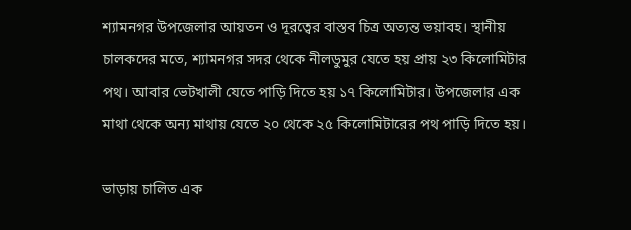শ্যামনগর উপজেলার আয়তন ও দূরত্বের বাস্তব চিত্র অত্যন্ত ভয়াবহ। স্থানীয় চালকদের মতে, শ্যামনগর সদর থেকে নীলডুমুর যেতে হয় প্রায় ২৩ কিলোমিটার পথ। আবার ভেটখালী যেতে পাড়ি দিতে হয় ১৭ কিলোমিটার। উপজেলার এক মাথা থেকে অন্য মাথায় যেতে ২০ থেকে ২৫ কিলোমিটারের পথ পাড়ি দিতে হয়।

ভাড়ায় চালিত এক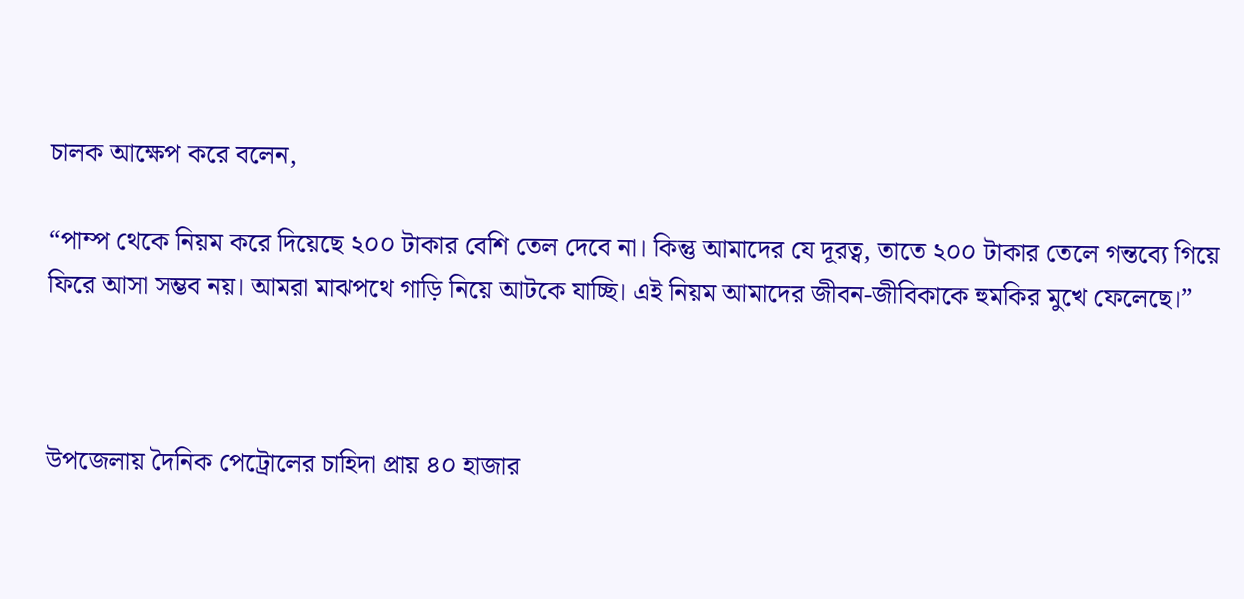চালক আক্ষেপ করে বলেন,

“পাম্প থেকে নিয়ম করে দিয়েছে ২০০ টাকার বেশি তেল দেবে না। কিন্তু আমাদের যে দূরত্ব, তাতে ২০০ টাকার তেলে গন্তব্যে গিয়ে ফিরে আসা সম্ভব নয়। আমরা মাঝপথে গাড়ি নিয়ে আটকে যাচ্ছি। এই নিয়ম আমাদের জীবন-জীবিকাকে হুমকির মুখে ফেলেছে।”



উপজেলায় দৈনিক পেট্রোলের চাহিদা প্রায় ৪০ হাজার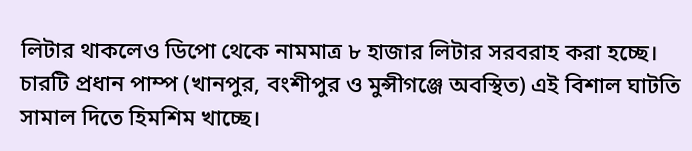লিটার থাকলেও ডিপো থেকে নামমাত্র ৮ হাজার লিটার সরবরাহ করা হচ্ছে। চারটি প্রধান পাম্প (খানপুর, বংশীপুর ও মুন্সীগঞ্জে অবস্থিত) এই বিশাল ঘাটতি সামাল দিতে হিমশিম খাচ্ছে।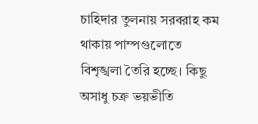চাহিদার তুলনায় সরবরাহ কম থাকায় পাম্পগুলোতে বিশৃঙ্খলা তৈরি হচ্ছে। কিছু অসাধু চক্র ভয়ভীতি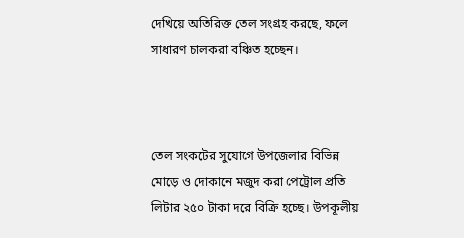দেখিয়ে অতিরিক্ত তেল সংগ্রহ করছে, ফলে সাধারণ চালকরা বঞ্চিত হচ্ছেন।



তেল সংকটের সুযোগে উপজেলার বিভিন্ন মোড়ে ও দোকানে মজুদ করা পেট্রোল প্রতি লিটার ২৫০ টাকা দরে বিক্রি হচ্ছে। উপকূলীয়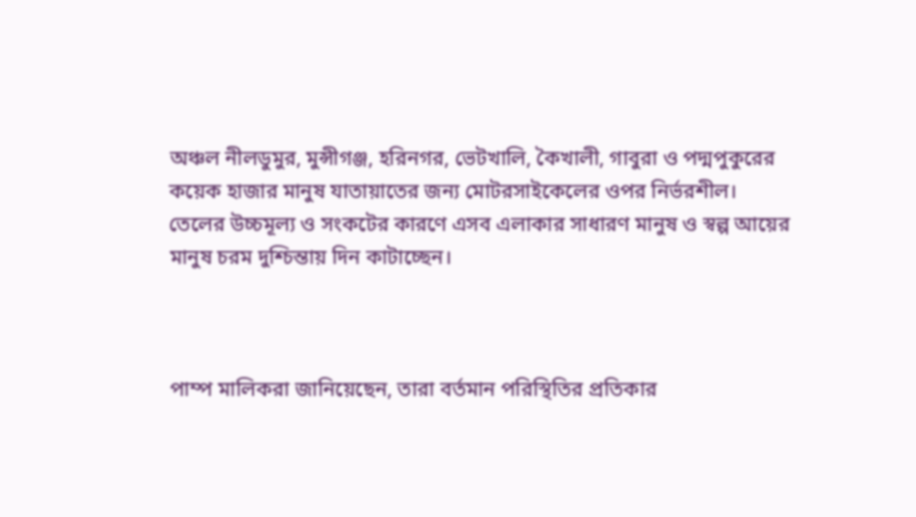অঞ্চল নীলডুমুর, মুন্সীগঞ্জ, হরিনগর, ভেটখালি, কৈখালী, গাবুরা ও পদ্মপুকুরের কয়েক হাজার মানুষ যাতায়াতের জন্য মোটরসাইকেলের ওপর নির্ভরশীল। তেলের উচ্চমূল্য ও সংকটের কারণে এসব এলাকার সাধারণ মানুষ ও স্বল্প আয়ের মানুষ চরম দুশ্চিন্তায় দিন কাটাচ্ছেন।



পাম্প মালিকরা জানিয়েছেন, তারা বর্তমান পরিস্থিতির প্রতিকার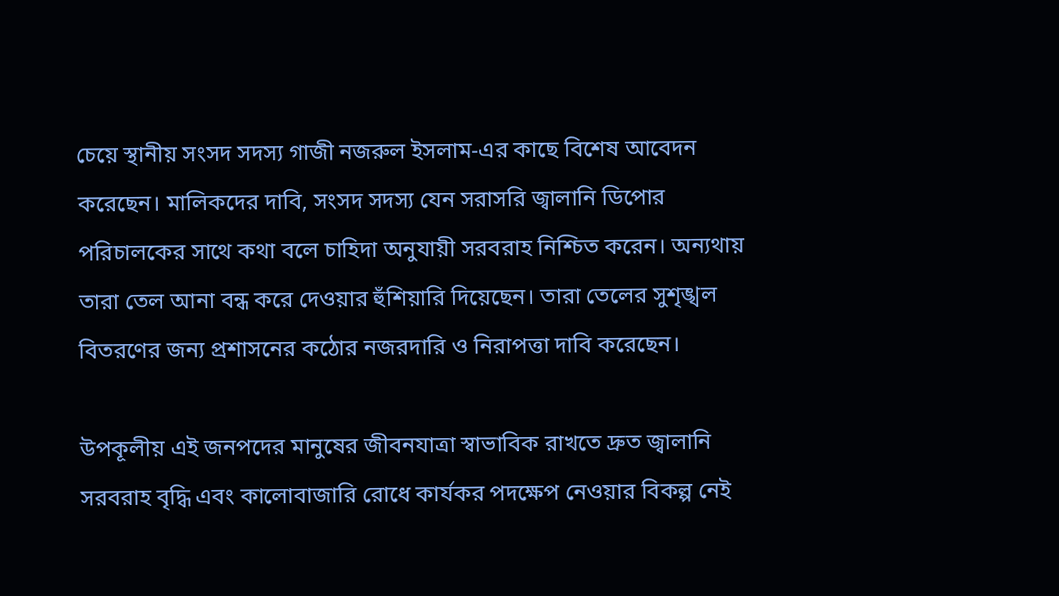চেয়ে স্থানীয় সংসদ সদস্য গাজী নজরুল ইসলাম-এর কাছে বিশেষ আবেদন করেছেন। মালিকদের দাবি, সংসদ সদস্য যেন সরাসরি জ্বালানি ডিপোর পরিচালকের সাথে কথা বলে চাহিদা অনুযায়ী সরবরাহ নিশ্চিত করেন। অন্যথায় তারা তেল আনা বন্ধ করে দেওয়ার হুঁশিয়ারি দিয়েছেন। তারা তেলের সুশৃঙ্খল বিতরণের জন্য প্রশাসনের কঠোর নজরদারি ও নিরাপত্তা দাবি করেছেন।

উপকূলীয় এই জনপদের মানুষের জীবনযাত্রা স্বাভাবিক রাখতে দ্রুত জ্বালানি সরবরাহ বৃদ্ধি এবং কালোবাজারি রোধে কার্যকর পদক্ষেপ নেওয়ার বিকল্প নেই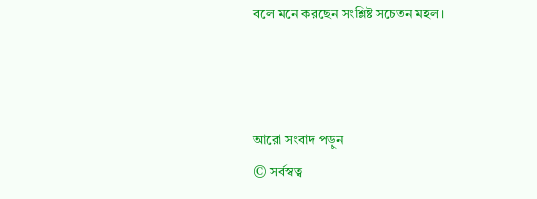বলে মনে করছেন সংশ্লিষ্ট সচেতন মহল।



আরো সংবাদ পড়ুন
© সর্বস্বত্ব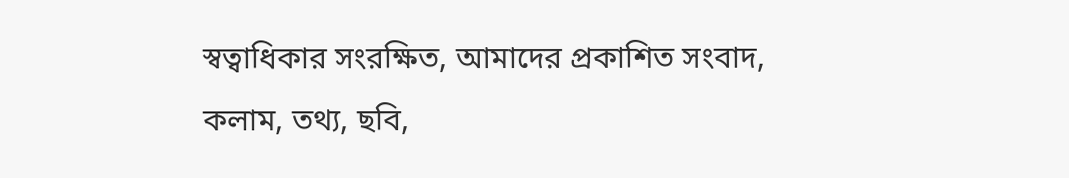স্বত্বাধিকার সংরক্ষিত, আমাদের প্রকাশিত সংবাদ, কলাম, তথ্য, ছবি,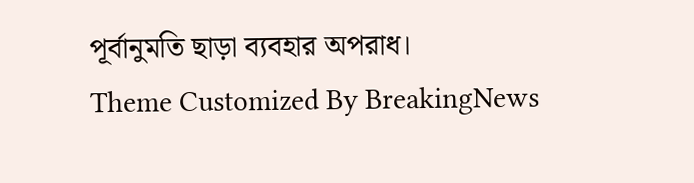পূর্বানুমতি ছাড়া ব্যবহার অপরাধ।
Theme Customized By BreakingNews